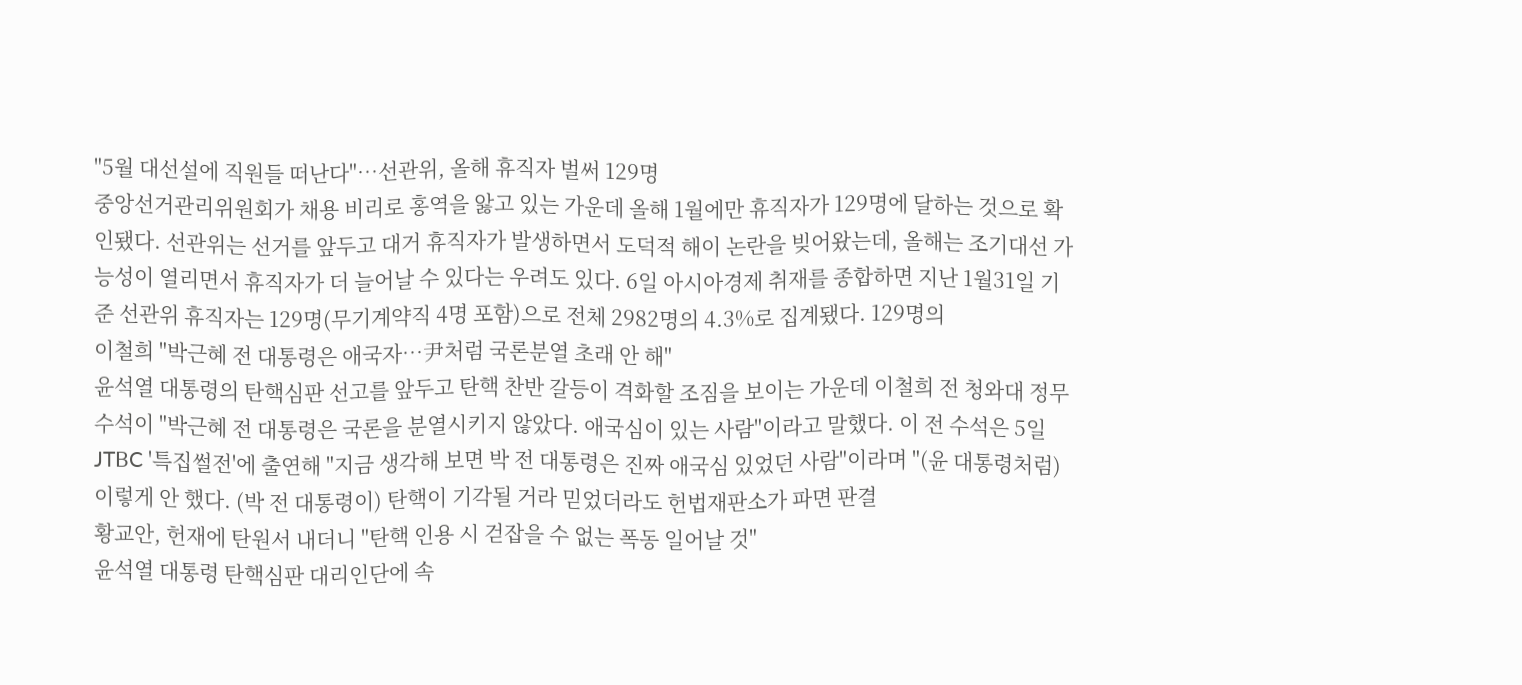"5월 대선설에 직원들 떠난다"…선관위, 올해 휴직자 벌써 129명
중앙선거관리위원회가 채용 비리로 홍역을 앓고 있는 가운데 올해 1월에만 휴직자가 129명에 달하는 것으로 확인됐다. 선관위는 선거를 앞두고 대거 휴직자가 발생하면서 도덕적 해이 논란을 빚어왔는데, 올해는 조기대선 가능성이 열리면서 휴직자가 더 늘어날 수 있다는 우려도 있다. 6일 아시아경제 취재를 종합하면 지난 1월31일 기준 선관위 휴직자는 129명(무기계약직 4명 포함)으로 전체 2982명의 4.3%로 집계됐다. 129명의
이철희 "박근혜 전 대통령은 애국자…尹처럼 국론분열 초래 안 해"
윤석열 대통령의 탄핵심판 선고를 앞두고 탄핵 찬반 갈등이 격화할 조짐을 보이는 가운데 이철희 전 청와대 정무수석이 "박근혜 전 대통령은 국론을 분열시키지 않았다. 애국심이 있는 사람"이라고 말했다. 이 전 수석은 5일 JTBC '특집썰전'에 출연해 "지금 생각해 보면 박 전 대통령은 진짜 애국심 있었던 사람"이라며 "(윤 대통령처럼) 이렇게 안 했다. (박 전 대통령이) 탄핵이 기각될 거라 믿었더라도 헌법재판소가 파면 판결
황교안, 헌재에 탄원서 내더니 "탄핵 인용 시 걷잡을 수 없는 폭동 일어날 것"
윤석열 대통령 탄핵심판 대리인단에 속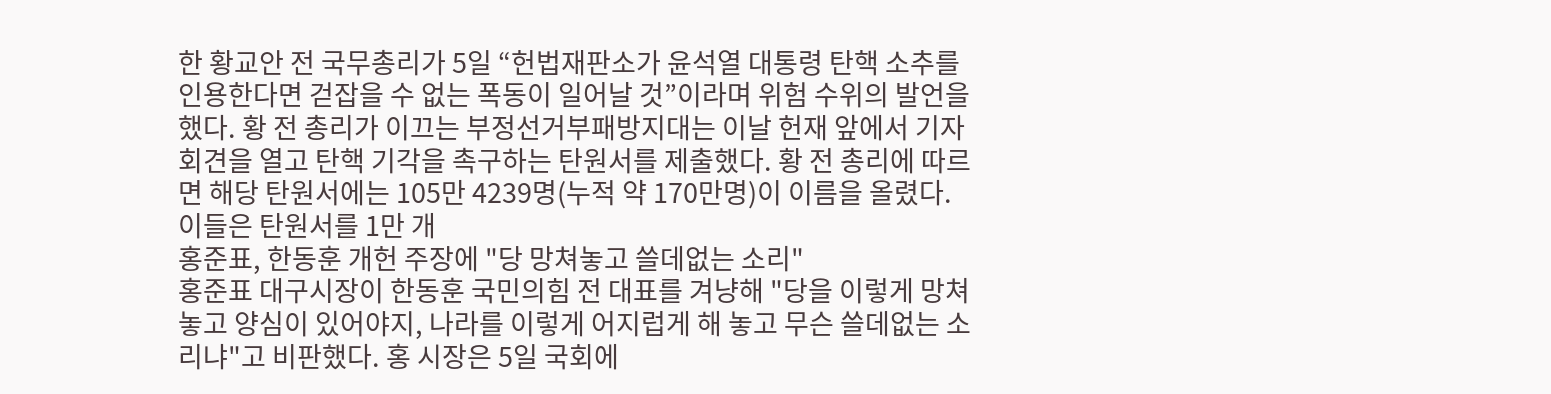한 황교안 전 국무총리가 5일 “헌법재판소가 윤석열 대통령 탄핵 소추를 인용한다면 걷잡을 수 없는 폭동이 일어날 것”이라며 위험 수위의 발언을 했다. 황 전 총리가 이끄는 부정선거부패방지대는 이날 헌재 앞에서 기자회견을 열고 탄핵 기각을 촉구하는 탄원서를 제출했다. 황 전 총리에 따르면 해당 탄원서에는 105만 4239명(누적 약 170만명)이 이름을 올렸다. 이들은 탄원서를 1만 개
홍준표, 한동훈 개헌 주장에 "당 망쳐놓고 쓸데없는 소리"
홍준표 대구시장이 한동훈 국민의힘 전 대표를 겨냥해 "당을 이렇게 망쳐놓고 양심이 있어야지, 나라를 이렇게 어지럽게 해 놓고 무슨 쓸데없는 소리냐"고 비판했다. 홍 시장은 5일 국회에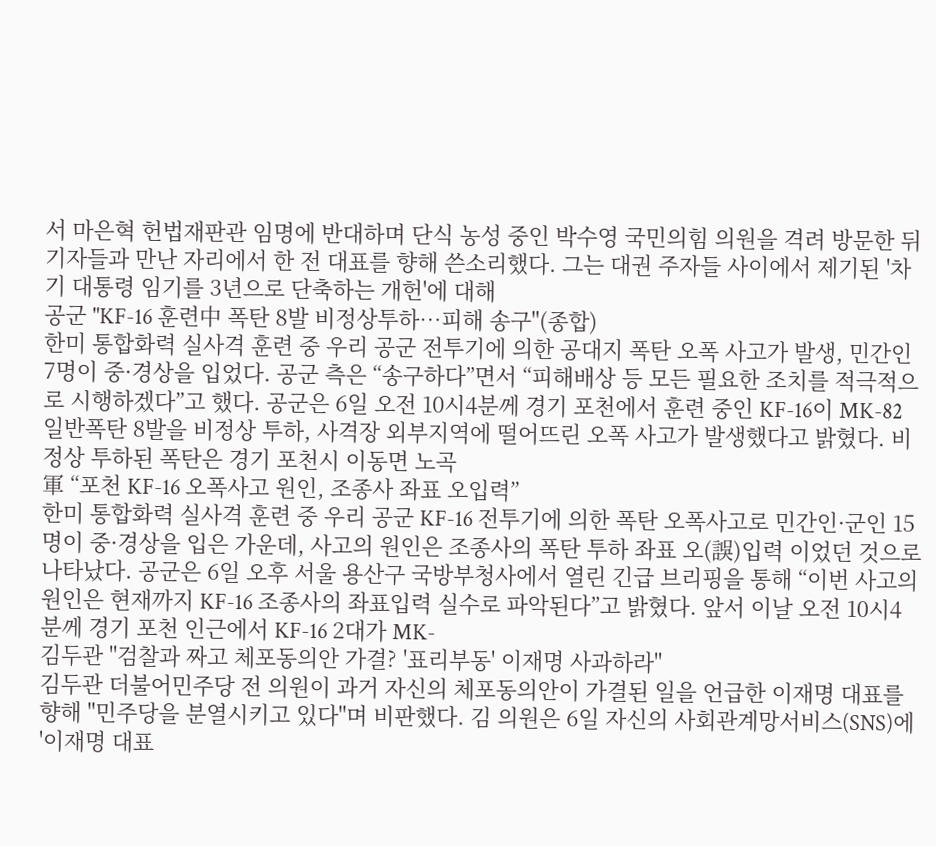서 마은혁 헌법재판관 임명에 반대하며 단식 농성 중인 박수영 국민의힘 의원을 격려 방문한 뒤 기자들과 만난 자리에서 한 전 대표를 향해 쓴소리했다. 그는 대권 주자들 사이에서 제기된 '차기 대통령 임기를 3년으로 단축하는 개헌'에 대해
공군 "KF-16 훈련中 폭탄 8발 비정상투하…피해 송구"(종합)
한미 통합화력 실사격 훈련 중 우리 공군 전투기에 의한 공대지 폭탄 오폭 사고가 발생, 민간인 7명이 중·경상을 입었다. 공군 측은 “송구하다”면서 “피해배상 등 모든 필요한 조치를 적극적으로 시행하겠다”고 했다. 공군은 6일 오전 10시4분께 경기 포천에서 훈련 중인 KF-16이 MK-82 일반폭탄 8발을 비정상 투하, 사격장 외부지역에 떨어뜨린 오폭 사고가 발생했다고 밝혔다. 비정상 투하된 폭탄은 경기 포천시 이동면 노곡
軍 “포천 KF-16 오폭사고 원인, 조종사 좌표 오입력”
한미 통합화력 실사격 훈련 중 우리 공군 KF-16 전투기에 의한 폭탄 오폭사고로 민간인·군인 15명이 중·경상을 입은 가운데, 사고의 원인은 조종사의 폭탄 투하 좌표 오(誤)입력 이었던 것으로 나타났다. 공군은 6일 오후 서울 용산구 국방부청사에서 열린 긴급 브리핑을 통해 “이번 사고의 원인은 현재까지 KF-16 조종사의 좌표입력 실수로 파악된다”고 밝혔다. 앞서 이날 오전 10시4분께 경기 포천 인근에서 KF-16 2대가 MK-
김두관 "검찰과 짜고 체포동의안 가결? '표리부동' 이재명 사과하라"
김두관 더불어민주당 전 의원이 과거 자신의 체포동의안이 가결된 일을 언급한 이재명 대표를 향해 "민주당을 분열시키고 있다"며 비판했다. 김 의원은 6일 자신의 사회관계망서비스(SNS)에 '이재명 대표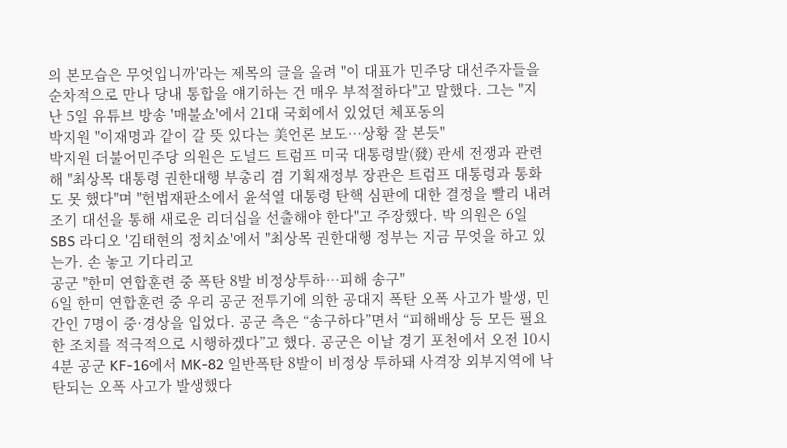의 본모습은 무엇입니까'라는 제목의 글을 올려 "이 대표가 민주당 대선주자들을 순차적으로 만나 당내 통합을 얘기하는 건 매우 부적절하다"고 말했다. 그는 "지난 5일 유튜브 방송 '매불쇼'에서 21대 국회에서 있었던 체포동의
박지원 "이재명과 같이 갈 뜻 있다는 美언론 보도…상황 잘 본듯"
박지원 더불어민주당 의원은 도널드 트럼프 미국 대통령발(發) 관세 전쟁과 관련해 "최상목 대통령 권한대행 부총리 겸 기획재정부 장관은 트럼프 대통령과 통화도 못 했다"며 "헌법재판소에서 윤석열 대통령 탄핵 심판에 대한 결정을 빨리 내려 조기 대선을 통해 새로운 리더십을 선출해야 한다"고 주장했다. 박 의원은 6일 SBS 라디오 '김태현의 정치쇼'에서 "최상목 권한대행 정부는 지금 무엇을 하고 있는가. 손 놓고 기다리고
공군 "한미 연합훈련 중 폭탄 8발 비정상투하…피해 송구"
6일 한미 연합훈련 중 우리 공군 전투기에 의한 공대지 폭탄 오폭 사고가 발생, 민간인 7명이 중·경상을 입었다. 공군 측은 “송구하다”면서 “피해배상 등 모든 필요한 조치를 적극적으로 시행하겠다”고 했다. 공군은 이날 경기 포천에서 오전 10시 4분 공군 KF-16에서 MK-82 일반폭탄 8발이 비정상 투하돼 사격장 외부지역에 낙탄되는 오폭 사고가 발생했다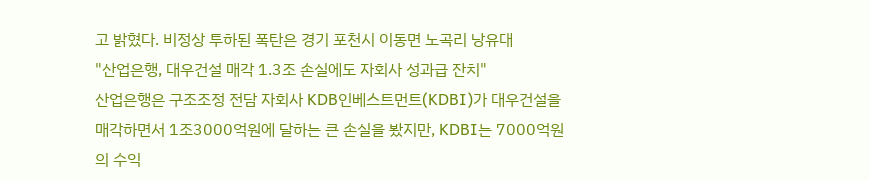고 밝혔다. 비정상 투하된 폭탄은 경기 포천시 이동면 노곡리 낭유대
"산업은행, 대우건설 매각 1.3조 손실에도 자회사 성과급 잔치"
산업은행은 구조조정 전담 자회사 KDB인베스트먼트(KDBI)가 대우건설을 매각하면서 1조3000억원에 달하는 큰 손실을 봤지만, KDBI는 7000억원의 수익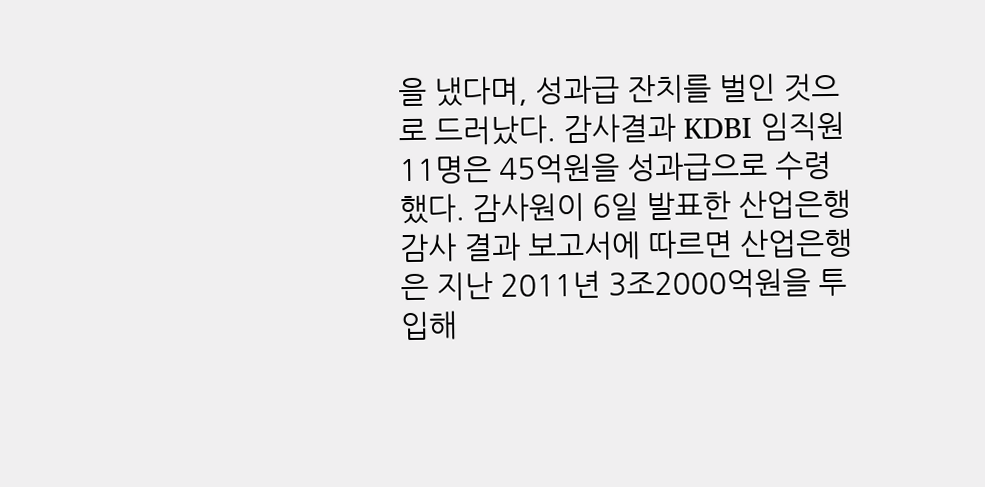을 냈다며, 성과급 잔치를 벌인 것으로 드러났다. 감사결과 KDBI 임직원 11명은 45억원을 성과급으로 수령했다. 감사원이 6일 발표한 산업은행 감사 결과 보고서에 따르면 산업은행은 지난 2011년 3조2000억원을 투입해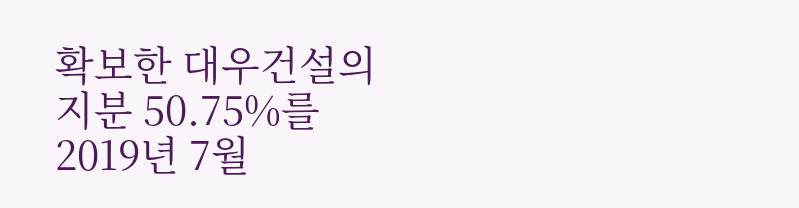확보한 대우건설의 지분 50.75%를 2019년 7월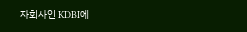자회사인 KDBI에